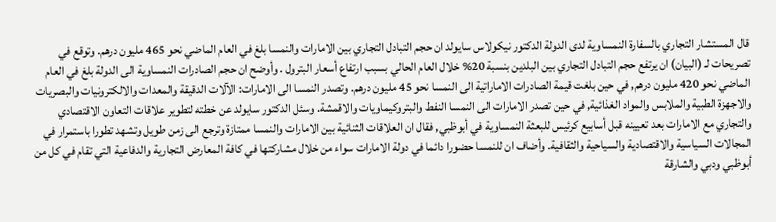قال المستشار التجاري بالسفارة النمساوية لدى الدولة الدكتور نيكولاس سايولد ان حجم التبادل التجاري بين الامارات والنمسا بلغ في العام الماضي نحو 465 مليون درهم. وتوقع في تصريحات لـ (البيان) ان يرتفع حجم التبادل التجاري بين البلدين بنسبة 20% خلال العام الحالي بسبب ارتفاع أسعار البترول . وأوضح ان حجم الصادرات النمساوية الى الدولة بلغ في العام الماضي نحو 420 مليون درهم, في حين بلغت قيمة الصادرات الاماراتية الى النمسا نحو 45 مليون درهم. وتصدر النمسا الى الامارات: الآلات الدقيقة والمعدات والالكترونيات والبصريات والاجهزة الطبية والملابس والمواد الغذائية, في حين تصدر الامارات الى النمسا النفط والبتروكيماويات والاقمشة. وسئل الدكتور سايولد عن خطته لتطوير علاقات التعاون الاقتصادي والتجاري مع الامارات بعد تعيينه قبل أسابيع كرئيس للبعثة النمساوية في أبوظبي, فقال ان العلاقات الثنائية بين الامارات والنمسا ممتازة وترجع الى زمن طويل وتشهد تطورا باستمرار في المجالات السياسية والاقتصادية والسياحية والثقافية. وأضاف ان للنمسا حضورا دائما في دولة الامارات سواء من خلال مشاركتها في كافة المعارض التجارية والدفاعية التي تقام في كل من أبوظبي ودبي والشارقة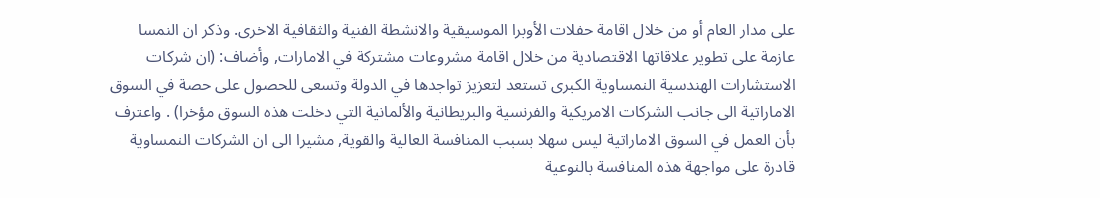على مدار العام أو من خلال اقامة حفلات الأوبرا الموسيقية والانشطة الفنية والثقافية الاخرى. وذكر ان النمسا عازمة على تطوير علاقاتها الاقتصادية من خلال اقامة مشروعات مشتركة في الامارات, وأضاف: (ان شركات الاستشارات الهندسية النمساوية الكبرى تستعد لتعزيز تواجدها في الدولة وتسعى للحصول على حصة في السوق الاماراتية الى جانب الشركات الامريكية والفرنسية والبريطانية والألمانية التي دخلت هذه السوق مؤخرا) . واعترف بأن العمل في السوق الاماراتية ليس سهلا بسبب المنافسة العالية والقوية, مشيرا الى ان الشركات النمساوية قادرة على مواجهة هذه المنافسة بالنوعية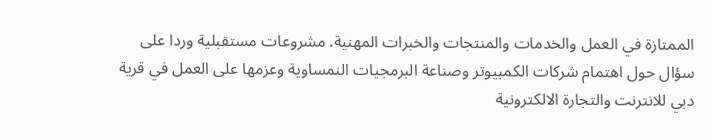الممتازة في العمل والخدمات والمنتجات والخبرات المهنية. مشروعات مستقبلية وردا على سؤال حول اهتمام شركات الكمبيوتر وصناعة البرمجيات النمساوية وعزمها على العمل في قرية دبي للانترنت والتجارة الالكترونية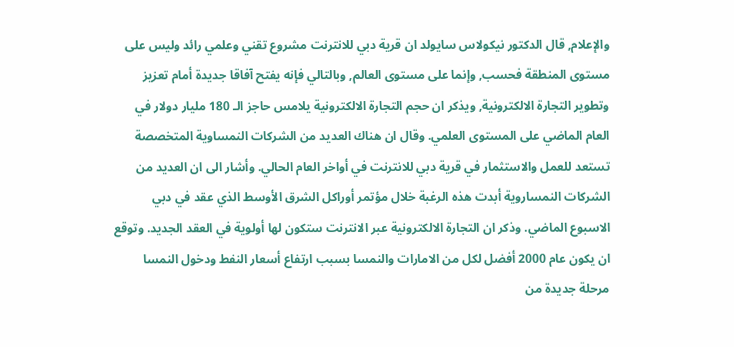والإعلام, قال الدكتور نيكولاس سايولد ان قرية دبي للانترنت مشروع تقني وعلمي رائد وليس على مستوى المنطقة فحسب, وإنما على مستوى العالم, وبالتالي فإنه يفتح آفاقا جديدة أمام تعزيز وتطوير التجارة الالكترونية, ويذكر ان حجم التجارة الالكترونية يلامس حاجز الـ 180 مليار دولار في العام الماضي على المستوى العلمي. وقال ان هناك العديد من الشركات النمساوية المتخصصة تستعد للعمل والاستثمار في قرية دبي للانترنت في أواخر العام الحالي. وأشار الى ان العديد من الشركات النمساروية أبدت هذه الرغبة خلال مؤتمر أوراكل الشرق الأوسط الذي عقد في دبي الاسبوع الماضي. وذكر ان التجارة الالكترونية عبر الانترنت ستكون لها أولوية في العقد الجديد. وتوقع ان يكون عام 2000 أفضل لكل من الامارات والنمسا بسبب ارتفاع أسعار النفط ودخول النمسا مرحلة جديدة من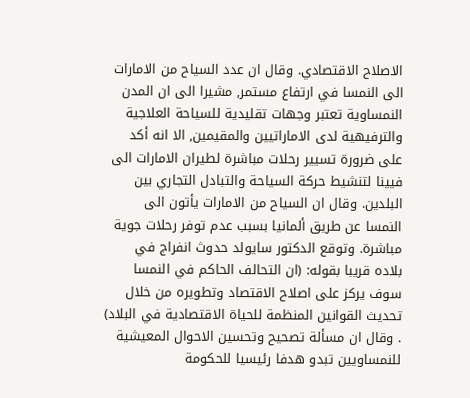الاصلاح الاقتصادي. وقال ان عدد السياح من الامارات الى النمسا في ارتفاع مستمر, مشيرا الى ان المدن النمساوية تعتبر وجهات تقليدية للسياحة العلاجية والترفيهية لدى الاماراتيين والمقيمين, الا انه أكد على ضرورة تسيير رحلات مباشرة لطيران الامارات الى فيينا لتنشيط حركة السياحة والتبادل التجاري بين البلدين. وقال ان السياح من الامارات يأتون الى النمسا عن طريق ألمانيا بسبب عدم توفر رحلات جوية مباشرة. وتوقع الدكتور سايولد حدوث انفراج في بلاده قريبا بقوله: (ان التحالف الحاكم في النمسا سوف يركز على اصلاح الاقتصاد وتطويره من خلال تحديث القوانين المنظمة للحياة الاقتصادية في البلاد) . وقال ان مسألة تصحيح وتحسين الاحوال المعيشية للنمساويين تبدو هدفا رئيسيا للحكومة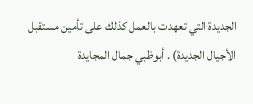الجديدة التي تعهدت بالعمل كذلك على تأمين مستقبل الأجيال الجديدة) . أبوظبي جمال المجايدة